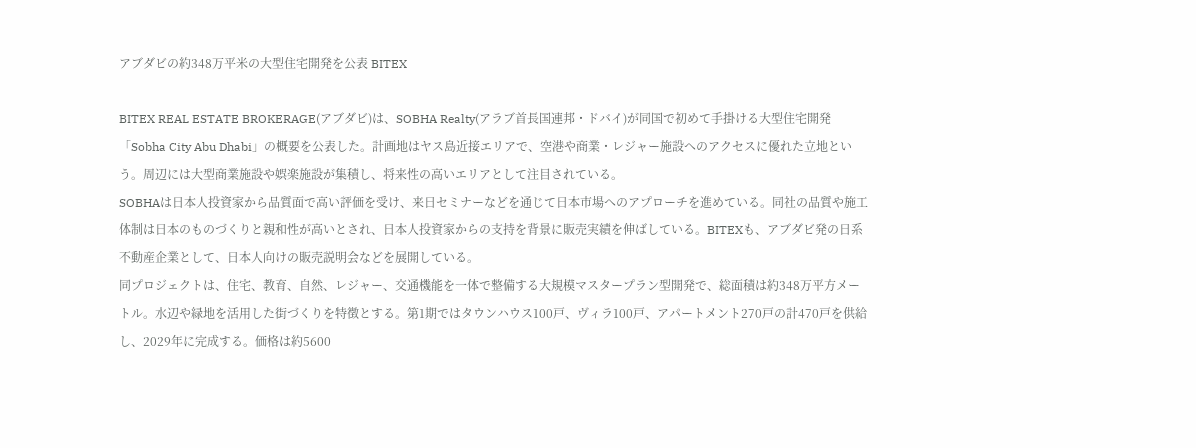アブダビの約348万平米の大型住宅開発を公表 BITEX

BITEX REAL ESTATE BROKERAGE(アブダビ)は、SOBHA Realty(アラブ首長国連邦・ドバイ)が同国で初めて手掛ける大型住宅開発「Sobha City Abu Dhabi」の概要を公表した。計画地はヤス島近接エリアで、空港や商業・レジャー施設へのアクセスに優れた立地という。周辺には大型商業施設や娯楽施設が集積し、将来性の高いエリアとして注目されている。
SOBHAは日本人投資家から品質面で高い評価を受け、来日セミナーなどを通じて日本市場へのアプローチを進めている。同社の品質や施工体制は日本のものづくりと親和性が高いとされ、日本人投資家からの支持を背景に販売実績を伸ばしている。BITEXも、アブダビ発の日系不動産企業として、日本人向けの販売説明会などを展開している。
同プロジェクトは、住宅、教育、自然、レジャー、交通機能を一体で整備する大規模マスタープラン型開発で、総面積は約348万平方メートル。水辺や緑地を活用した街づくりを特徴とする。第1期ではタウンハウス100戸、ヴィラ100戸、アパートメント270戸の計470戸を供給し、2029年に完成する。価格は約5600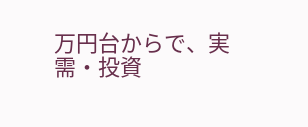万円台からで、実需・投資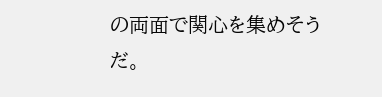の両面で関心を集めそうだ。